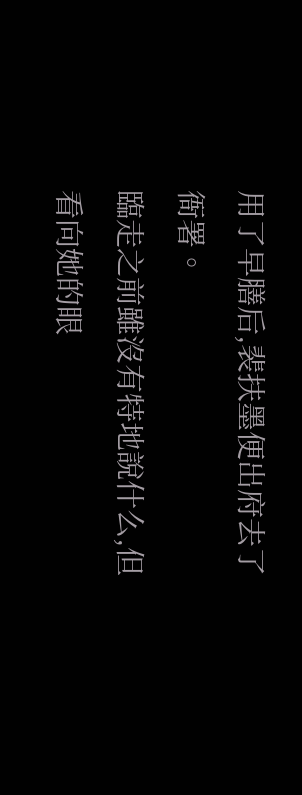用了早膳后,裴扶墨便出府去了衙署。
臨走之前雖沒有特地說什么,但看向她的眼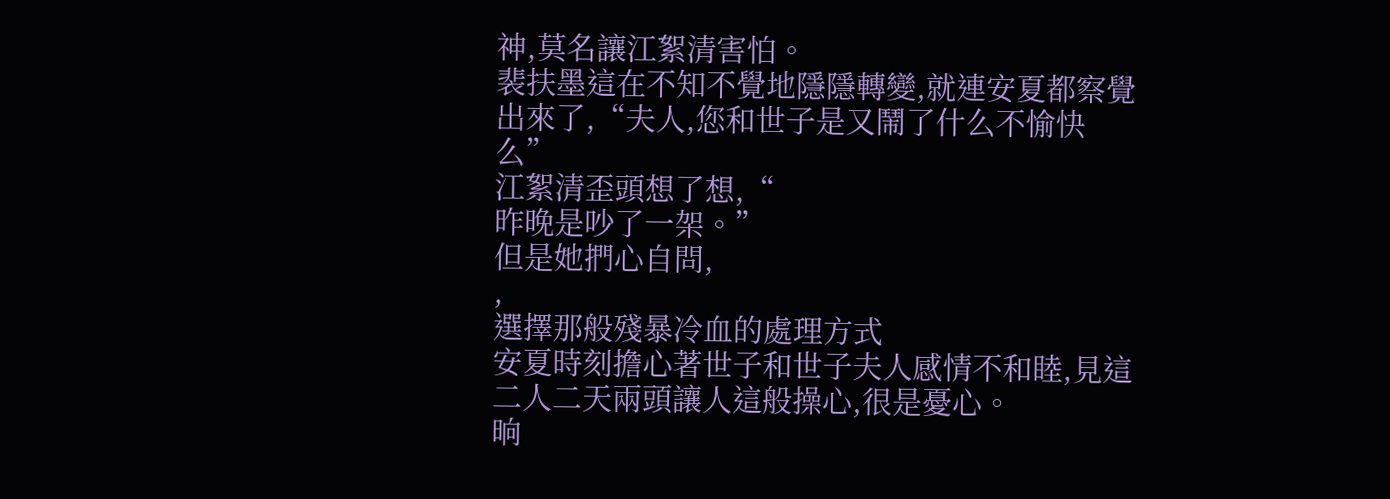神,莫名讓江絮清害怕。
裴扶墨這在不知不覺地隱隱轉變,就連安夏都察覺出來了,“夫人,您和世子是又鬧了什么不愉快么”
江絮清歪頭想了想,“
昨晚是吵了一架。”
但是她捫心自問,
,
選擇那般殘暴冷血的處理方式
安夏時刻擔心著世子和世子夫人感情不和睦,見這二人二天兩頭讓人這般操心,很是憂心。
晌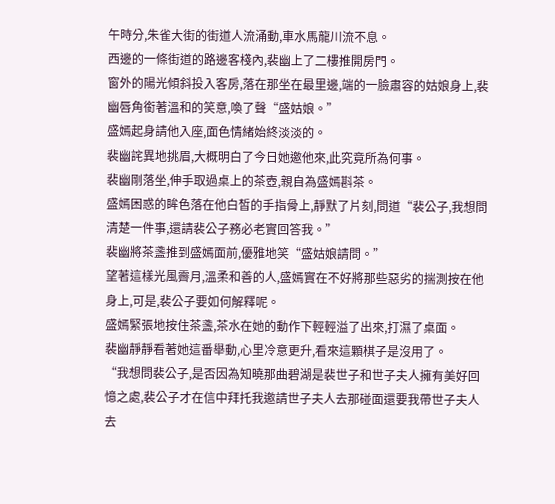午時分,朱雀大街的街道人流涌動,車水馬龍川流不息。
西邊的一條街道的路邊客棧內,裴幽上了二樓推開房門。
窗外的陽光傾斜投入客房,落在那坐在最里邊,端的一臉肅容的姑娘身上,裴幽唇角銜著溫和的笑意,喚了聲“盛姑娘。”
盛嫣起身請他入座,面色情緒始終淡淡的。
裴幽詫異地挑眉,大概明白了今日她邀他來,此究竟所為何事。
裴幽剛落坐,伸手取過桌上的茶壺,親自為盛嫣斟茶。
盛嫣困惑的眸色落在他白皙的手指骨上,靜默了片刻,問道“裴公子,我想問清楚一件事,還請裴公子務必老實回答我。”
裴幽將茶盞推到盛嫣面前,優雅地笑“盛姑娘請問。”
望著這樣光風霽月,溫柔和善的人,盛嫣實在不好將那些惡劣的揣測按在他身上,可是,裴公子要如何解釋呢。
盛嫣緊張地按住茶盞,茶水在她的動作下輕輕溢了出來,打濕了桌面。
裴幽靜靜看著她這番舉動,心里冷意更升,看來這顆棋子是沒用了。
“我想問裴公子,是否因為知曉那曲碧湖是裴世子和世子夫人擁有美好回憶之處,裴公子才在信中拜托我邀請世子夫人去那碰面還要我帶世子夫人去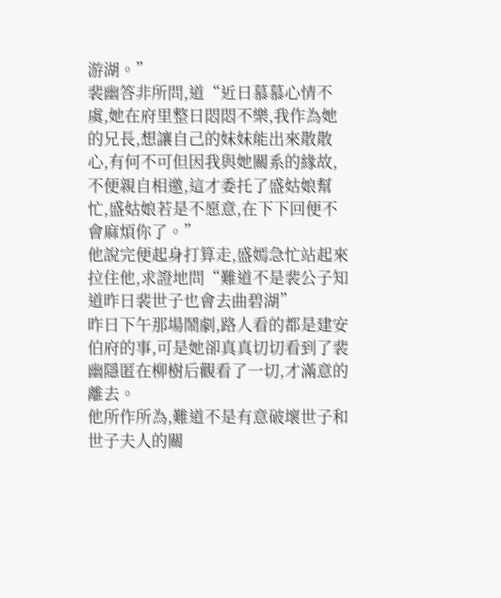游湖。”
裴幽答非所問,道“近日慕慕心情不虞,她在府里整日悶悶不樂,我作為她的兄長,想讓自己的妹妹能出來散散心,有何不可但因我與她關系的緣故,不便親自相邀,這才委托了盛姑娘幫忙,盛姑娘若是不愿意,在下下回便不會麻煩你了。”
他說完便起身打算走,盛嫣急忙站起來拉住他,求證地問“難道不是裴公子知道昨日裴世子也會去曲碧湖”
昨日下午那場鬧劇,路人看的都是建安伯府的事,可是她卻真真切切看到了裴幽隱匿在柳樹后觀看了一切,才滿意的離去。
他所作所為,難道不是有意破壞世子和世子夫人的關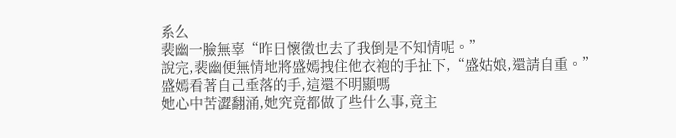系么
裴幽一臉無辜“昨日懷徵也去了我倒是不知情呢。”
說完,裴幽便無情地將盛嫣拽住他衣袍的手扯下,“盛姑娘,還請自重。”
盛嫣看著自己垂落的手,這還不明顯嗎
她心中苦澀翻涌,她究竟都做了些什么事,竟主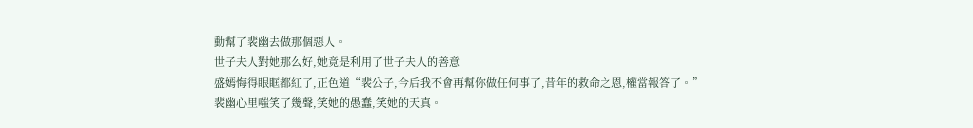動幫了裴幽去做那個惡人。
世子夫人對她那么好,她竟是利用了世子夫人的善意
盛嫣悔得眼眶都紅了,正色道“裴公子,今后我不會再幫你做任何事了,昔年的救命之恩,權當報答了。”
裴幽心里嗤笑了幾聲,笑她的愚蠢,笑她的天真。